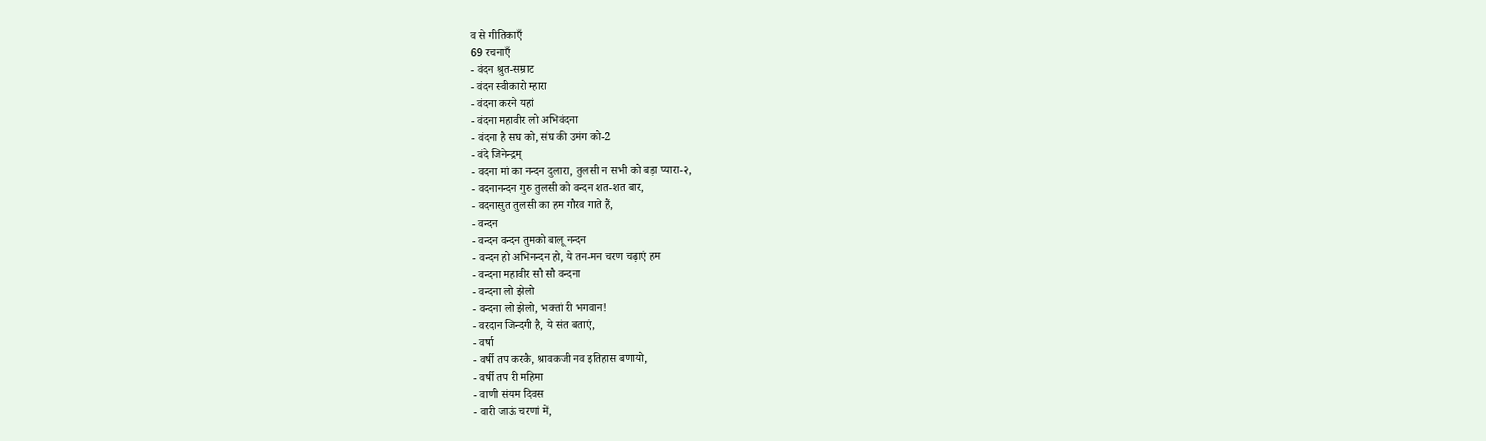व से गीतिकाएँ
69 रचनाएँ
- वंदन श्रुत-सम्राट
- वंदन स्वीकारो म्हारा
- वंदना करने यहां
- वंदना महावीर लो अभिवंदना
- वंदना है सघ को, संघ की उमंग को-2
- वंदे जिनेन्द्रम्
- वदना मां का नन्दन दुलारा, तुलसी न सभी को बड़ा प्यारा-२,
- वदनानन्दन गुरु तुलसी को वन्दन शत-शत बार,
- वदनासुत तुलसी का हम गौरव गाते हैं,
- वन्दन
- वन्दन वन्दन तुमको बालू नन्दन
- वन्दन हो अभिनन्दन हो, ये तन-मन चरण चढ़ाएं हम
- वन्दना महावीर सौ सौ वन्दना
- वन्दना लो झेलो
- वन्दना लो झेलो, भक्तां री भगवान!
- वरदान जिन्दगी है, ये संत बताएं,
- वर्षा
- वर्षी तप करकै, श्रावकजी नव इतिहास बणायो,
- वर्षी तप री महिमा
- वाणी संयम दिवस
- वारी जाऊं चरणां में,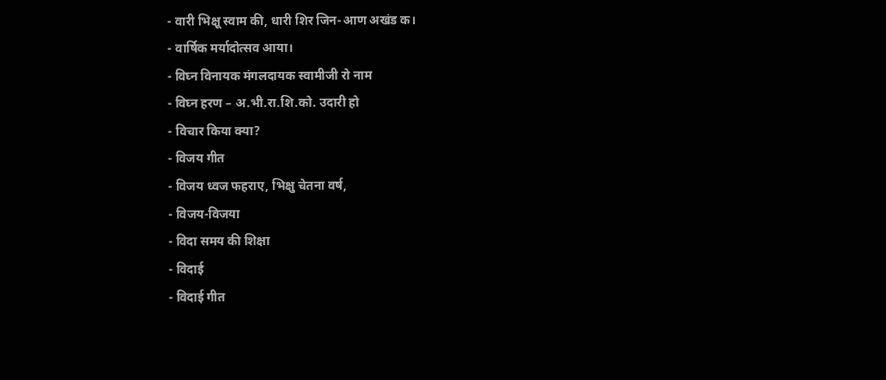- वारी भिक्षू स्वाम की, धारी शिर जिन-आण अखंड क।
- वार्षिक मर्यादोत्सव आया।
- विघ्न विनायक मंगलदायक स्वामीजी रो नाम
- विघ्न हरण – अ.भी.रा.शि.को. उदारी हो
- विचार किया क्या?
- विजय गीत
- विजय ध्वज फहराए, भिक्षु चेतना वर्ष,
- विजय-विजया
- विदा समय की शिक्षा
- विदाई
- विदाई गीत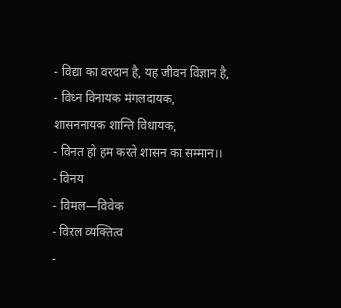- विद्या का वरदान है, यह जीवन विज्ञान है,
- विध्न विनायक मंगलदायक, शासननायक शान्ति विधायक,
- विनत हो हम करते शासन का सम्मान।।
- विनय
- विमल—विवेक
- विरल व्यक्तित्व
-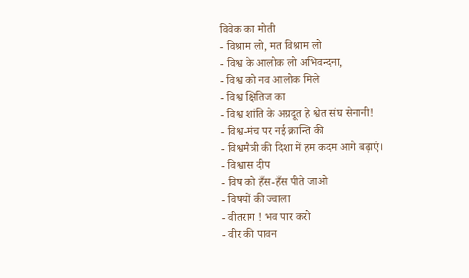विवेक का मोती
- विश्राम लो, मत विश्राम लो
- विश्व के आलोक लो अभिवन्दना,
- विश्व को नव आलोक मिले
- विश्व क्षितिज का
- विश्व शांति के अग्रदूत हे श्वेत संघ सेनानी!
- विश्व-मंच पर नई क्रान्ति की
- विश्वमैत्री की दिशा में हम कदम आगे बढ़ाएं।
- विश्वास दीप
- विष को हँस-हँस पीते जाओ
- विषयों की ज्वाला
- वीतराग ! भव पार करो
- वीर की पावन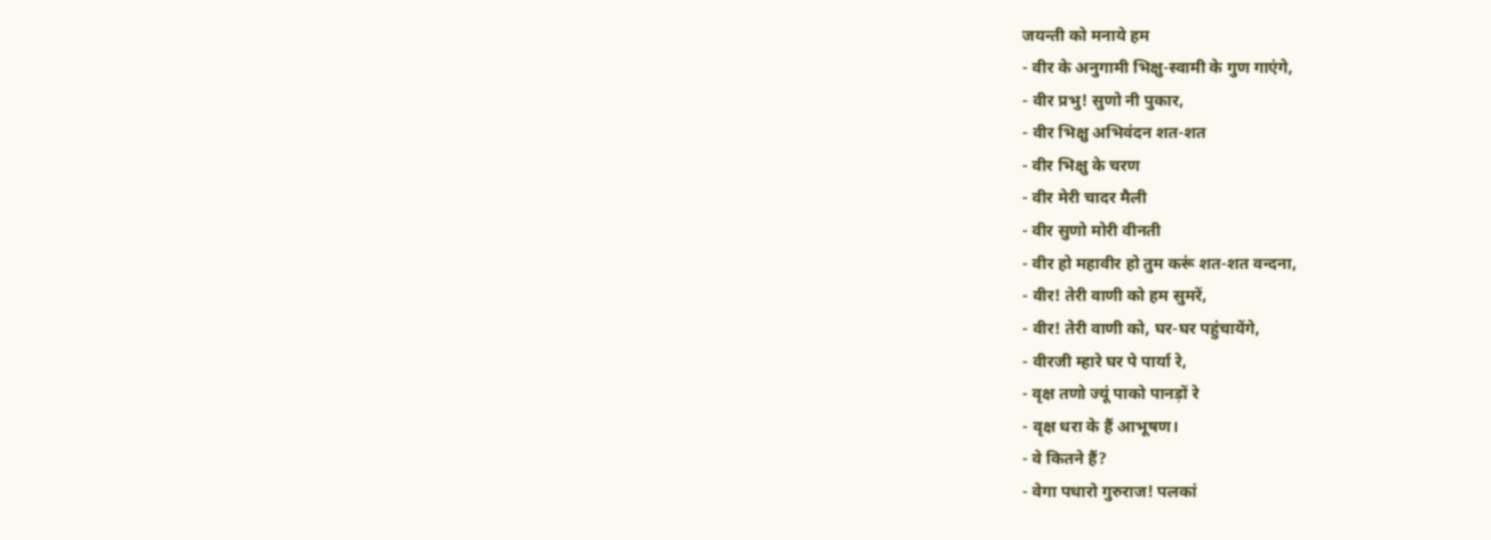जयन्ती को मनाये हम
- वीर के अनुगामी भिक्षु-स्वामी के गुण गाएंगे,
- वीर प्रभु! सुणो नी पुकार,
- वीर भिक्षु अभिवंदन शत-शत
- वीर भिक्षु के चरण
- वीर मेरी चादर मैली
- वीर सुणो मोरी वीनती
- वीर हो महावीर हो तुम करूं शत-शत वन्दना,
- वीर! तेरी वाणी को हम सुमरें,
- वीर! तेरी वाणी को, घर-घर पहुंचायेंगे,
- वीरजी म्हारे घर पे पार्या रे,
- वृक्ष तणो ज्यूं पाको पानड़ों रे
- वृक्ष धरा के हैं आभूषण।
- वे कितने हैं?
- वेगा पधारो गुरुराज! पलकां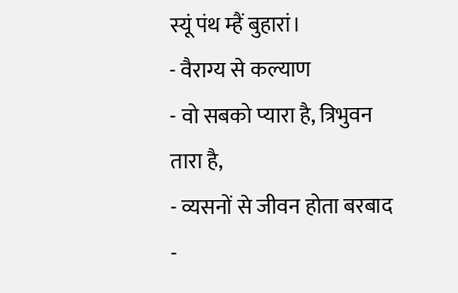स्यूं पंथ म्हैं बुहारां।
- वैराग्य से कल्याण
- वो सबको प्यारा है, त्रिभुवन तारा है,
- व्यसनों से जीवन होता बरबाद
-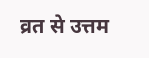व्रत से उत्तम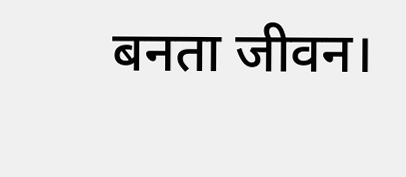बनता जीवन।